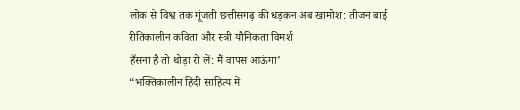लोक से विश्व तक गूंजती छत्तीसगढ़ की धड़कन अब खामोश: तीजन बाई
रीतिकालीन कविता और स्त्री यौनिकता विमर्श
हँसना है तो थोड़ा रो लें: मैं वापस आऊंगा’
“भक्तिकालीन हिंदी साहित्य में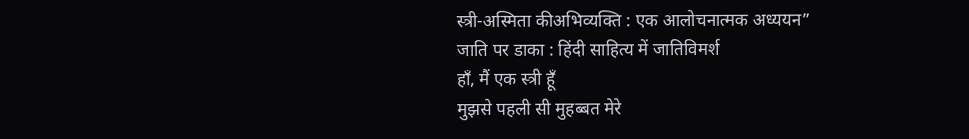स्त्री-अस्मिता कीअभिव्यक्ति : एक आलोचनात्मक अध्ययन”
जाति पर डाका : हिंदी साहित्य में जातिविमर्श
हाँ, मैं एक स्त्री हूँ
मुझसे पहली सी मुहब्बत मेरे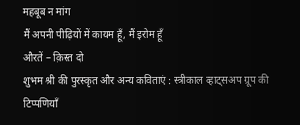महबूब न मांग
मैं अपनी पीढ़ियों में कायम हूँ, मैं इरोम हूँ
औरतें – क़िस्त दो
शुभम श्री की पुरस्कृत और अन्य कविताएं : स्त्रीकाल व्हाट्सअप ग्रूप की टिप्पणियाँ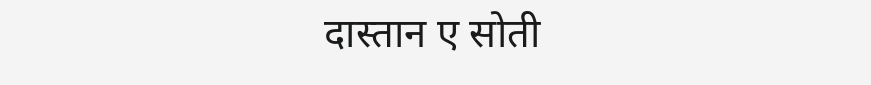दास्तान ए सोती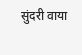सुंदरी वाया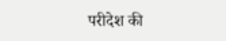परीदेश की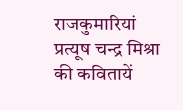राजकुमारियां
प्रत्यूष चन्द्र मिश्रा की कवितायें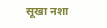सूखा नशा